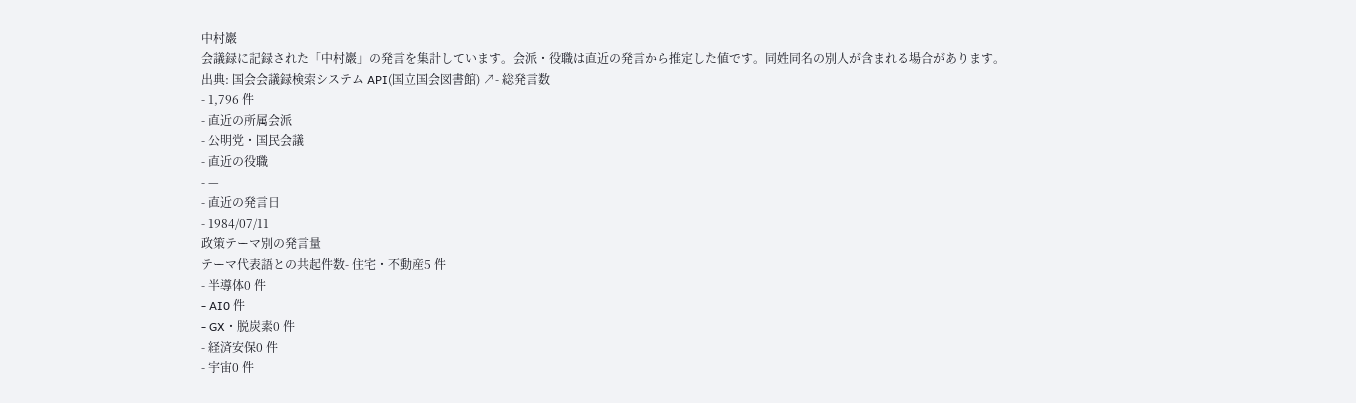中村巖
会議録に記録された「中村巖」の発言を集計しています。会派・役職は直近の発言から推定した値です。同姓同名の別人が含まれる場合があります。
出典: 国会会議録検索システム API(国立国会図書館) ↗- 総発言数
- 1,796 件
- 直近の所属会派
- 公明党・国民会議
- 直近の役職
- —
- 直近の発言日
- 1984/07/11
政策テーマ別の発言量
テーマ代表語との共起件数- 住宅・不動産5 件
- 半導体0 件
- AI0 件
- GX・脱炭素0 件
- 経済安保0 件
- 宇宙0 件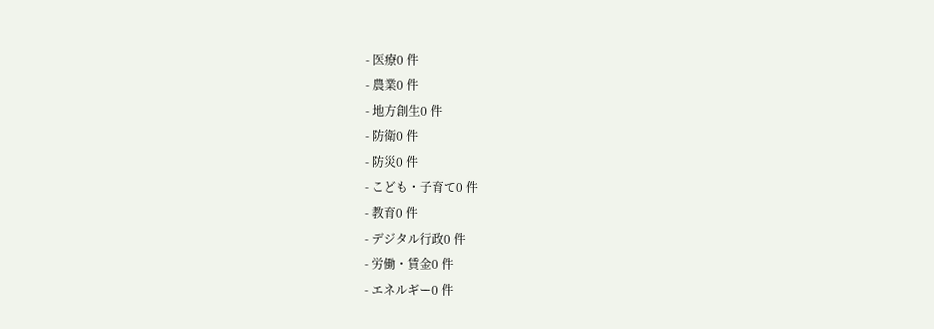- 医療0 件
- 農業0 件
- 地方創生0 件
- 防衛0 件
- 防災0 件
- こども・子育て0 件
- 教育0 件
- デジタル行政0 件
- 労働・賃金0 件
- エネルギー0 件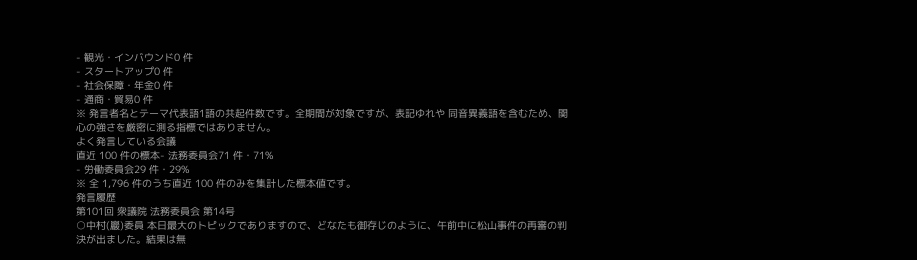- 観光・インバウンド0 件
- スタートアップ0 件
- 社会保障・年金0 件
- 通商・貿易0 件
※ 発言者名とテーマ代表語1語の共起件数です。全期間が対象ですが、表記ゆれや 同音異義語を含むため、関心の強さを厳密に測る指標ではありません。
よく発言している会議
直近 100 件の標本- 法務委員会71 件・71%
- 労働委員会29 件・29%
※ 全 1,796 件のうち直近 100 件のみを集計した標本値です。
発言履歴
第101回 衆議院 法務委員会 第14号
○中村(巖)委員 本日最大のトピックでありますので、どなたも御存じのように、午前中に松山事件の再審の判決が出ました。結果は無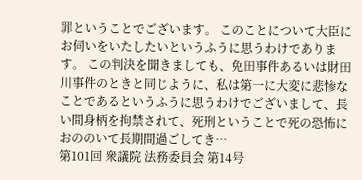罪ということでございます。 このことについて大臣にお伺いをいたしたいというふうに思うわけであります。 この判決を聞きましても、免田事件あるいは財田川事件のときと同じように、私は第一に大変に悲惨なことであるというふうに思うわけでございまして、長い間身柄を拘禁されて、死刑ということで死の恐怖におののいて長期間過ごしてき…
第101回 衆議院 法務委員会 第14号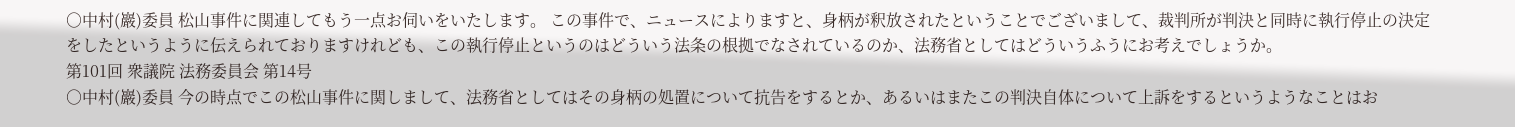○中村(巖)委員 松山事件に関連してもう一点お伺いをいたします。 この事件で、ニュースによりますと、身柄が釈放されたということでございまして、裁判所が判決と同時に執行停止の決定をしたというように伝えられておりますけれども、この執行停止というのはどういう法条の根拠でなされているのか、法務省としてはどういうふうにお考えでしょうか。
第101回 衆議院 法務委員会 第14号
○中村(巖)委員 今の時点でこの松山事件に関しまして、法務省としてはその身柄の処置について抗告をするとか、あるいはまたこの判決自体について上訴をするというようなことはお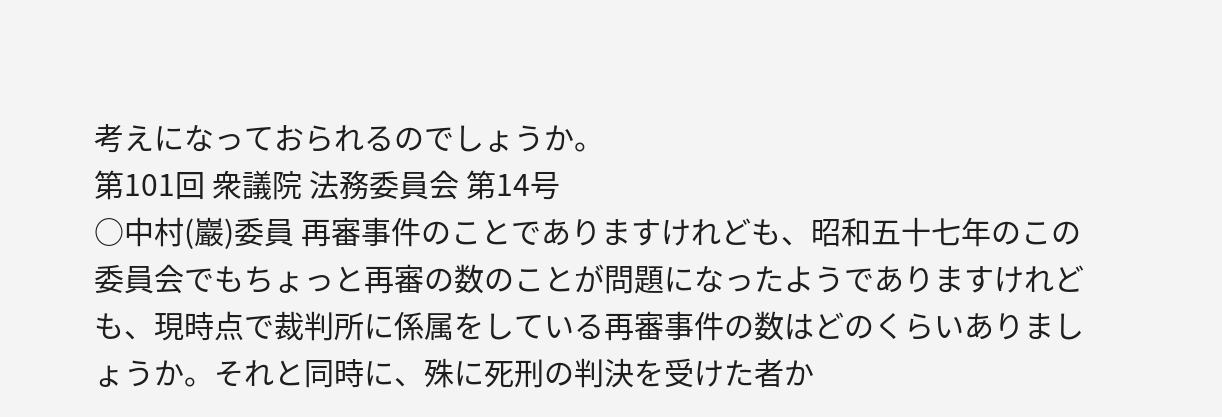考えになっておられるのでしょうか。
第101回 衆議院 法務委員会 第14号
○中村(巖)委員 再審事件のことでありますけれども、昭和五十七年のこの委員会でもちょっと再審の数のことが問題になったようでありますけれども、現時点で裁判所に係属をしている再審事件の数はどのくらいありましょうか。それと同時に、殊に死刑の判決を受けた者か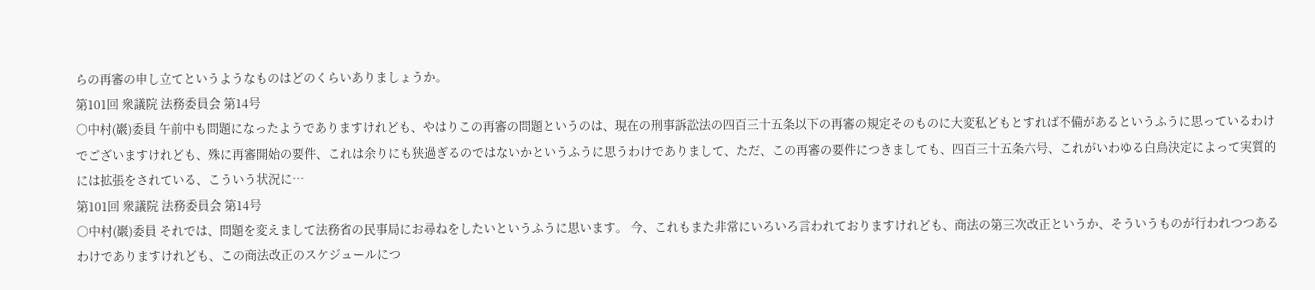らの再審の申し立てというようなものはどのくらいありましょうか。
第101回 衆議院 法務委員会 第14号
○中村(巖)委員 午前中も問題になったようでありますけれども、やはりこの再審の問題というのは、現在の刑事訴訟法の四百三十五条以下の再審の規定そのものに大変私どもとすれば不備があるというふうに思っているわけでございますけれども、殊に再審開始の要件、これは余りにも狭過ぎるのではないかというふうに思うわけでありまして、ただ、この再審の要件につきましても、四百三十五条六号、これがいわゆる白鳥決定によって実質的には拡張をされている、こういう状況に…
第101回 衆議院 法務委員会 第14号
○中村(巖)委員 それでは、問題を変えまして法務省の民事局にお尋ねをしたいというふうに思います。 今、これもまた非常にいろいろ言われておりますけれども、商法の第三次改正というか、そういうものが行われつつあるわけでありますけれども、この商法改正のスケジュールにつ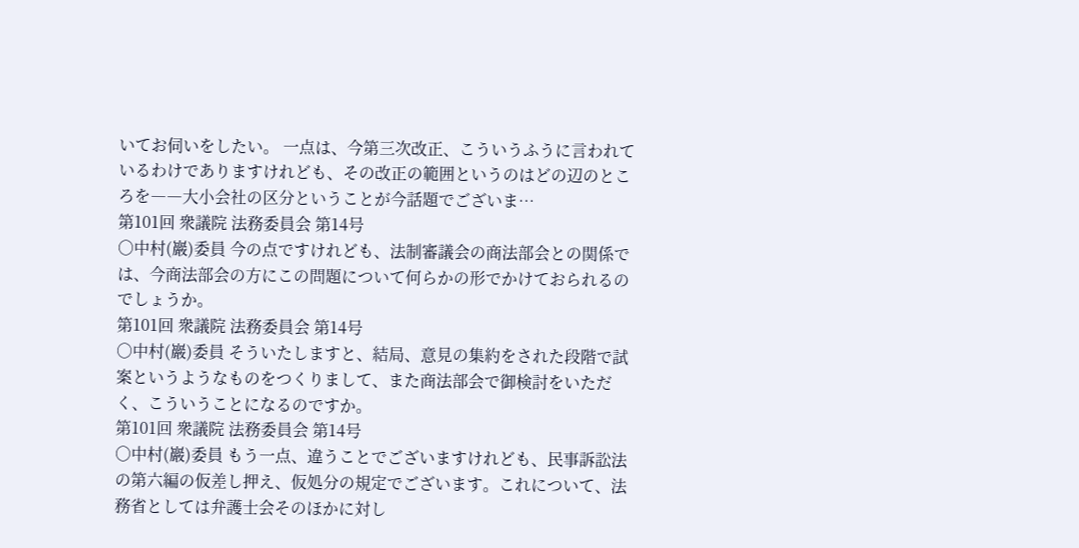いてお伺いをしたい。 一点は、今第三次改正、こういうふうに言われているわけでありますけれども、その改正の範囲というのはどの辺のところを――大小会社の区分ということが今話題でございま…
第101回 衆議院 法務委員会 第14号
○中村(巖)委員 今の点ですけれども、法制審議会の商法部会との関係では、今商法部会の方にこの問題について何らかの形でかけておられるのでしょうか。
第101回 衆議院 法務委員会 第14号
○中村(巖)委員 そういたしますと、結局、意見の集約をされた段階で試案というようなものをつくりまして、また商法部会で御検討をいただく、こういうことになるのですか。
第101回 衆議院 法務委員会 第14号
○中村(巖)委員 もう一点、違うことでございますけれども、民事訴訟法の第六編の仮差し押え、仮処分の規定でございます。これについて、法務省としては弁護士会そのほかに対し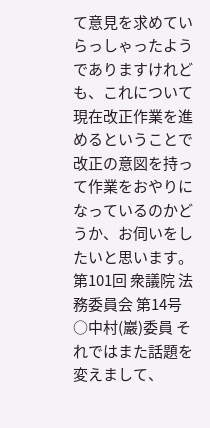て意見を求めていらっしゃったようでありますけれども、これについて現在改正作業を進めるということで改正の意図を持って作業をおやりになっているのかどうか、お伺いをしたいと思います。
第101回 衆議院 法務委員会 第14号
○中村(巖)委員 それではまた話題を変えまして、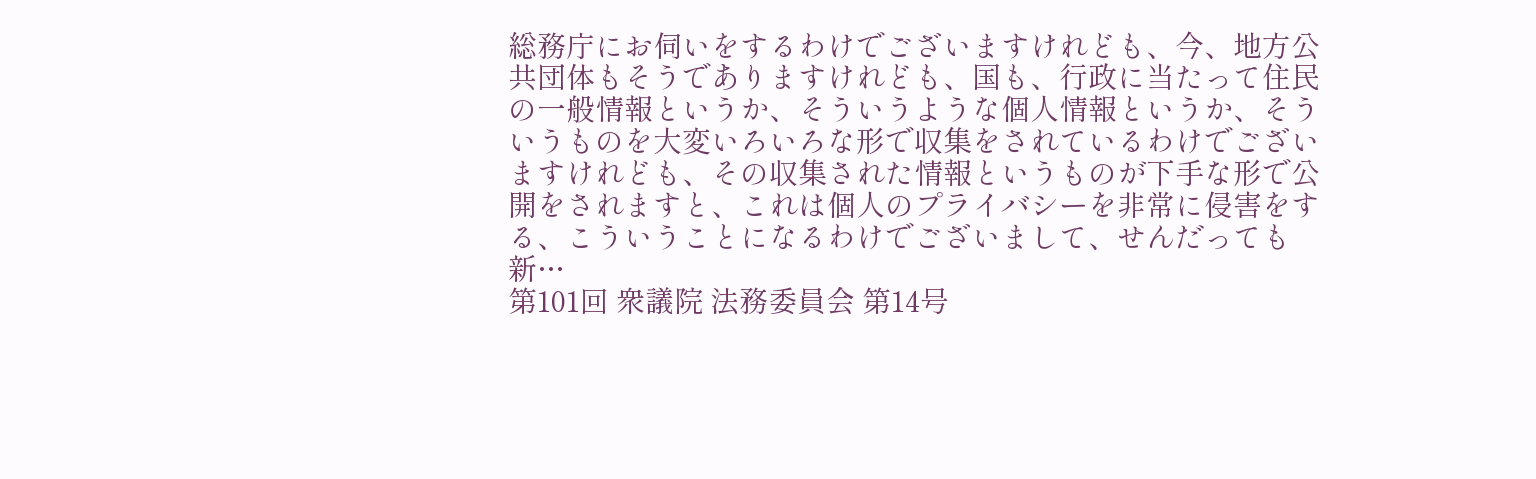総務庁にお伺いをするわけでございますけれども、今、地方公共団体もそうでありますけれども、国も、行政に当たって住民の一般情報というか、そういうような個人情報というか、そういうものを大変いろいろな形で収集をされているわけでございますけれども、その収集された情報というものが下手な形で公開をされますと、これは個人のプライバシーを非常に侵害をする、こういうことになるわけでございまして、せんだっても新…
第101回 衆議院 法務委員会 第14号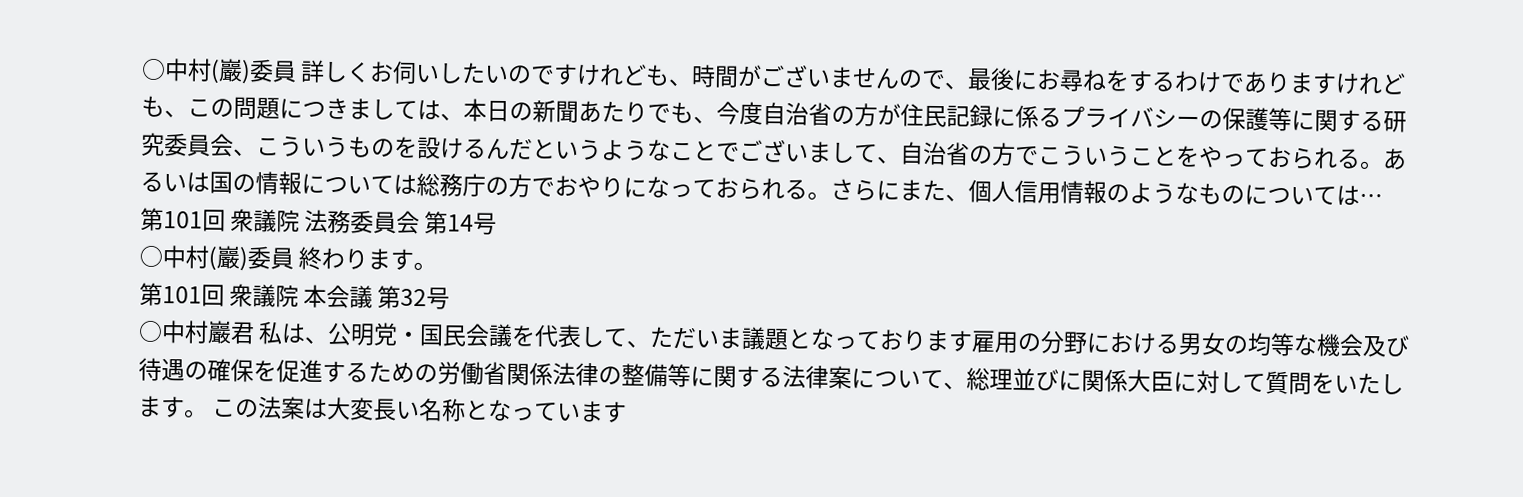○中村(巖)委員 詳しくお伺いしたいのですけれども、時間がございませんので、最後にお尋ねをするわけでありますけれども、この問題につきましては、本日の新聞あたりでも、今度自治省の方が住民記録に係るプライバシーの保護等に関する研究委員会、こういうものを設けるんだというようなことでございまして、自治省の方でこういうことをやっておられる。あるいは国の情報については総務庁の方でおやりになっておられる。さらにまた、個人信用情報のようなものについては…
第101回 衆議院 法務委員会 第14号
○中村(巖)委員 終わります。
第101回 衆議院 本会議 第32号
○中村巖君 私は、公明党・国民会議を代表して、ただいま議題となっております雇用の分野における男女の均等な機会及び待遇の確保を促進するための労働省関係法律の整備等に関する法律案について、総理並びに関係大臣に対して質問をいたします。 この法案は大変長い名称となっています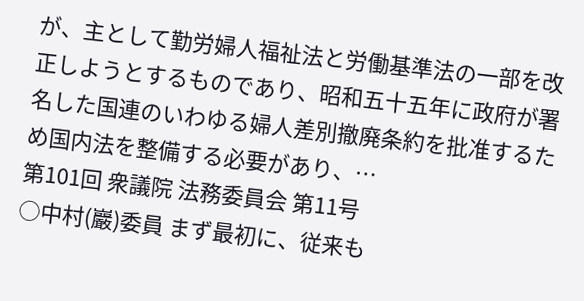が、主として勤労婦人福祉法と労働基準法の一部を改正しようとするものであり、昭和五十五年に政府が署名した国連のいわゆる婦人差別撤廃条約を批准するため国内法を整備する必要があり、…
第101回 衆議院 法務委員会 第11号
○中村(巖)委員 まず最初に、従来も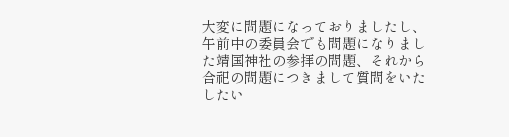大変に問題になっておりましたし、午前中の委員会でも問題になりました靖国神社の参拝の問題、それから合祀の問題につきまして質問をいたしたい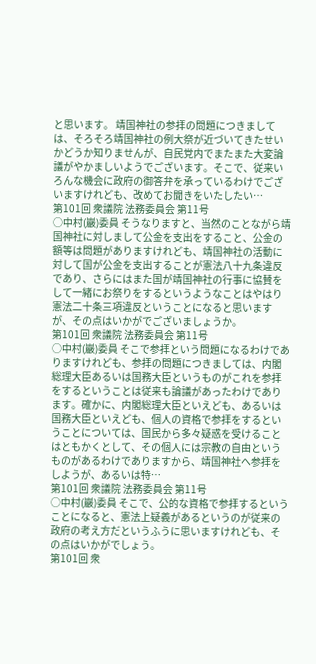と思います。 靖国神社の参拝の問題につきましては、そろそろ靖国神社の例大祭が近づいてきたせいかどうか知りませんが、自民党内でまたまた大変論議がやかましいようでございます。そこで、従来いろんな機会に政府の御答弁を承っているわけでございますけれども、改めてお聞きをいたしたい…
第101回 衆議院 法務委員会 第11号
○中村(巖)委員 そうなりますと、当然のことながら靖国神社に対しまして公金を支出をすること、公金の額等は問題がありますけれども、靖国神社の活動に対して国が公金を支出することが憲法八十九条違反であり、さらにはまた国が靖国神社の行事に協賛をして一緒にお祭りをするというようなことはやはり憲法二十条三項違反ということになると思いますが、その点はいかがでございましょうか。
第101回 衆議院 法務委員会 第11号
○中村(巖)委員 そこで参拝という問題になるわけでありますけれども、参拝の問題につきましては、内閣総理大臣あるいは国務大臣というものがこれを参拝をするということは従来も論議があったわけであります。確かに、内閣総理大臣といえども、あるいは国務大臣といえども、個人の資格で参拝をするということについては、国民から多々疑惑を受けることはともかくとして、その個人には宗教の自由というものがあるわけでありますから、靖国神社へ参拝をしようが、あるいは特…
第101回 衆議院 法務委員会 第11号
○中村(巖)委員 そこで、公的な資格で参拝するということになると、憲法上疑義があるというのが従来の政府の考え方だというふうに思いますけれども、その点はいかがでしょう。
第101回 衆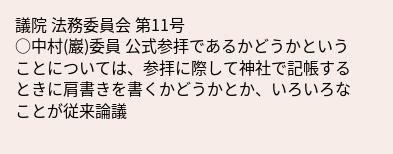議院 法務委員会 第11号
○中村(巖)委員 公式参拝であるかどうかということについては、参拝に際して神社で記帳するときに肩書きを書くかどうかとか、いろいろなことが従来論議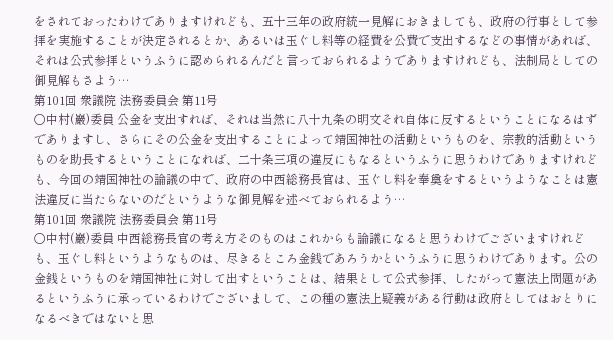をされておったわけでありますけれども、五十三年の政府統一見解におきましても、政府の行事として参拝を実施することが決定されるとか、あるいは玉ぐし料等の経費を公費で支出するなどの事情があれば、それは公式参拝というふうに認められるんだと言っておられるようでありますけれども、法制局としての御見解もさよう…
第101回 衆議院 法務委員会 第11号
○中村(巖)委員 公金を支出すれば、それは当然に八十九条の明文それ自体に反するということになるはずでありますし、さらにその公金を支出することによって靖国神社の活動というものを、宗教的活動というものを助長するということになれば、二十条三項の違反にもなるというふうに思うわけでありますけれども、今回の靖国神社の論議の中で、政府の中西総務長官は、玉ぐし料を奉奠をするというようなことは憲法違反に当たらないのだというような御見解を述べておられるよう…
第101回 衆議院 法務委員会 第11号
○中村(巖)委員 中西総務長官の考え方そのものはこれからも論議になると思うわけでございますけれども、玉ぐし料というようなものは、尽きるところ金銭であろうかというふうに思うわけであります。公の金銭というものを靖国神社に対して出すということは、結果として公式参拝、したがって憲法上問題があるというふうに承っているわけでございまして、この種の憲法上疑義がある行動は政府としてはおとりになるべきではないと思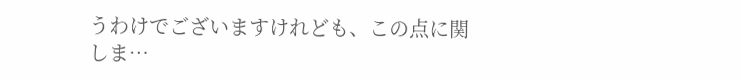うわけでございますけれども、この点に関しま…